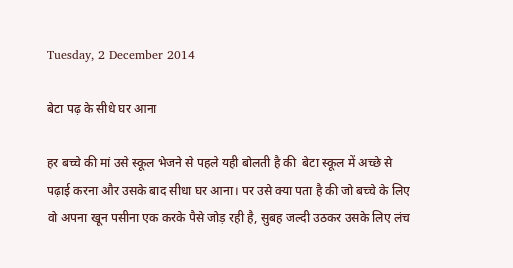Tuesday, 2 December 2014

बेटा पढ़ के सीधे घर आना

हर बच्चे की मां उसे स्कूल भेजने से पहले यही बोलती है की  बेटा स्कूल में अच्छे से पढ़ाई करना और उसके बाद सीधा घर आना। पर उसे क्या पता है की जो बच्चे के लिए वो अपना खून पसीना एक करके पैसे जोड़ रही है, सुबह जल्दी उठकर उसके लिए लंच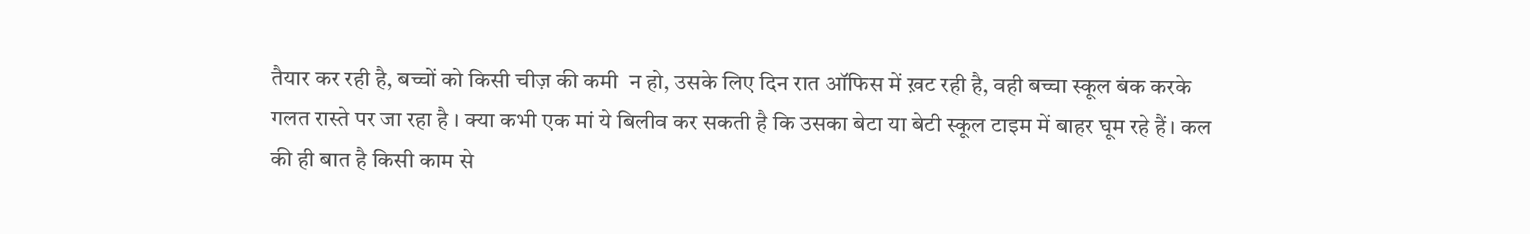तैयार कर रही है, बच्चों को किसी चीज़ की कमी  न हो, उसके लिए दिन रात ऑफिस में ख़ट रही है, वही बच्चा स्कूल बंक करके गलत रास्ते पर जा रहा है । क्या कभी एक मां ये बिलीव कर सकती है कि उसका बेटा या बेटी स्कूल टाइम में बाहर घूम रहे हैं। कल की ही बात है किसी काम से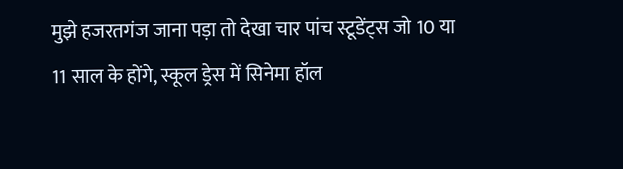मुझे हजरतगंज जाना पड़ा तो देखा चार पांच स्टूडेंट्स जो 10 या 11 साल के होंगे, स्कूल ड्रेस में सिनेमा हॉल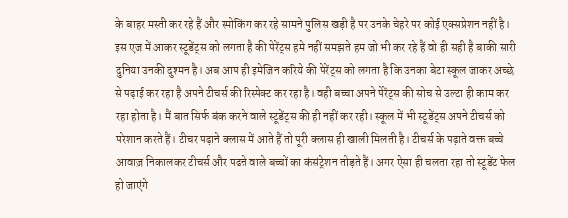के बाहर मस्ती कर रहे हैं और स्मोकिंग कर रहे सामने पुलिस खड़ी है पर उनके चेहरे पर कोई एक्सप्रेशन नहीं है। इस एज में आकर स्टूडेंट्स को लगता है की पेरेंट्स हमे नहीं समझते हम जो भी कर रहे हैं वो ही सही है बाकी सारी दुनिया उनकी दुश्मन है। अब आप ही इमेजिन करिये की पेरेंट्स को लगता है कि उनका बेटा स्कूल जाकर अच्छे से पढ़ाई कर रहा है अपने टीचर्स की रिस्पेक्ट कर रहा है। वही बच्चा अपने पेरेंट्स की सोच से उल्टा ही काम कर रहा होता है। मैं बात सिर्फ बंक करने वाले स्टूडेंट्स की ही नहीं कर रही। स्कूल में भी स्टूडेंट्स अपने टीचर्स को परेशान करते हैं। टीचर पढ़ाने क्लास में आते हैं तो पूरी क्लास ही खाली मिलती है। टीचर्स के पढ़ाते वक्त बच्चे आवाज़ निकालकर टीचर्स और पढऩे वाले बच्चों का कंसंट्रेशन तोड़ते हैं। अगर ऐसा ही चलता रहा तो स्टूडेंट फेल हो जाएंगे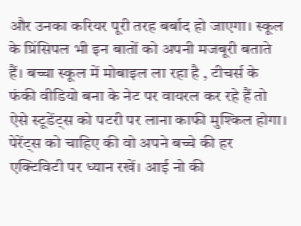और उनका करियर पूरी तरह बर्बाद हो जाएगा। स्कूल के प्रिंसिपल भी इन बातों को अपनी मजबूरी बताते हैं। बच्चा स्कूल में मोबाइल ला रहा है , टीचर्स के फंकी वीडियो बना के नेट पर वायरल कर रहे हैं तो ऐसे स्टूडेंट्स को पटरी पर लाना काफी मुश्किल होगा।
पेरेंट्स को चाहिए की वो अपने बच्चे की हर एक्टिविटी पर ध्यान रखें। आई नो की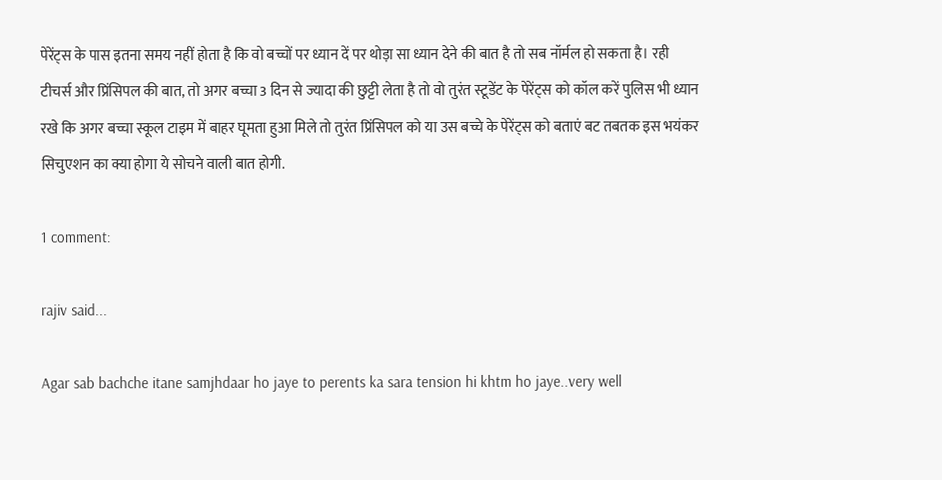पेरेंट्स के पास इतना समय नहीं होता है कि वो बच्चों पर ध्यान दें पर थोड़ा सा ध्यान देने की बात है तो सब नॉर्मल हो सकता है। रही टीचर्स और प्रिंसिपल की बात, तो अगर बच्चा 3 दिन से ज्यादा की छुट्टी लेता है तो वो तुरंत स्टूडेंट के पेरेंट्स को कॉल करें पुलिस भी ध्यान रखे कि अगर बच्चा स्कूल टाइम में बाहर घूमता हुआ मिले तो तुरंत प्रिंसिपल को या उस बच्चे के पेरेंट्स को बताएं बट तबतक इस भयंकर सिचुएशन का क्या होगा ये सोचने वाली बात होगी.

1 comment:

rajiv said...

Agar sab bachche itane samjhdaar ho jaye to perents ka sara tension hi khtm ho jaye..very well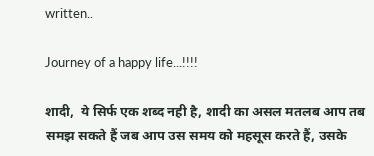written..

Journey of a happy life...!!!!

शादी,  ये सिर्फ एक शब्द नही है, शादी का असल मतलब आप तब समझ सकते हैं जब आप उस समय को महसूस करते हैं, उसके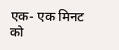एक- एक मिनट को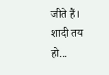जीते हैं। शादी तय हो...